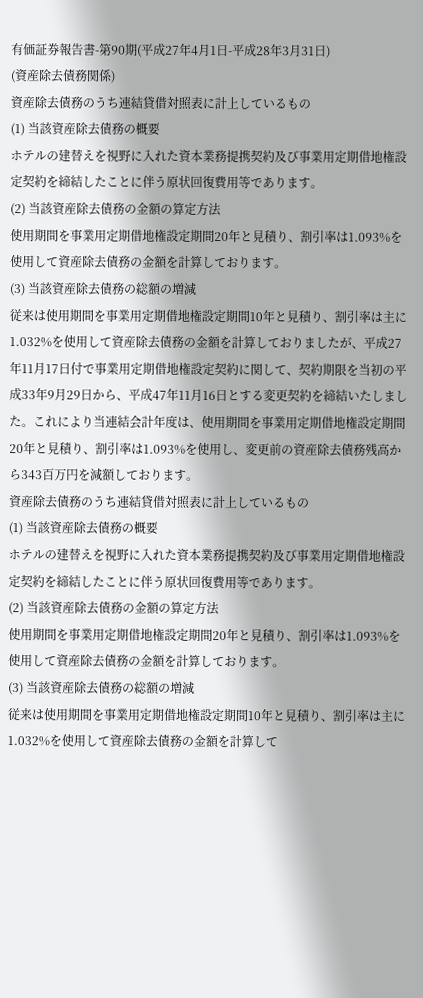有価証券報告書-第90期(平成27年4月1日-平成28年3月31日)
(資産除去債務関係)
資産除去債務のうち連結貸借対照表に計上しているもの
(1) 当該資産除去債務の概要
ホテルの建替えを視野に入れた資本業務提携契約及び事業用定期借地権設定契約を締結したことに伴う原状回復費用等であります。
(2) 当該資産除去債務の金額の算定方法
使用期間を事業用定期借地権設定期間20年と見積り、割引率は1.093%を使用して資産除去債務の金額を計算しております。
(3) 当該資産除去債務の総額の増減
従来は使用期間を事業用定期借地権設定期間10年と見積り、割引率は主に1.032%を使用して資産除去債務の金額を計算しておりましたが、平成27年11月17日付で事業用定期借地権設定契約に関して、契約期限を当初の平成33年9月29日から、平成47年11月16日とする変更契約を締結いたしました。これにより当連結会計年度は、使用期間を事業用定期借地権設定期間20年と見積り、割引率は1.093%を使用し、変更前の資産除去債務残高から343百万円を減額しております。
資産除去債務のうち連結貸借対照表に計上しているもの
(1) 当該資産除去債務の概要
ホテルの建替えを視野に入れた資本業務提携契約及び事業用定期借地権設定契約を締結したことに伴う原状回復費用等であります。
(2) 当該資産除去債務の金額の算定方法
使用期間を事業用定期借地権設定期間20年と見積り、割引率は1.093%を使用して資産除去債務の金額を計算しております。
(3) 当該資産除去債務の総額の増減
従来は使用期間を事業用定期借地権設定期間10年と見積り、割引率は主に1.032%を使用して資産除去債務の金額を計算して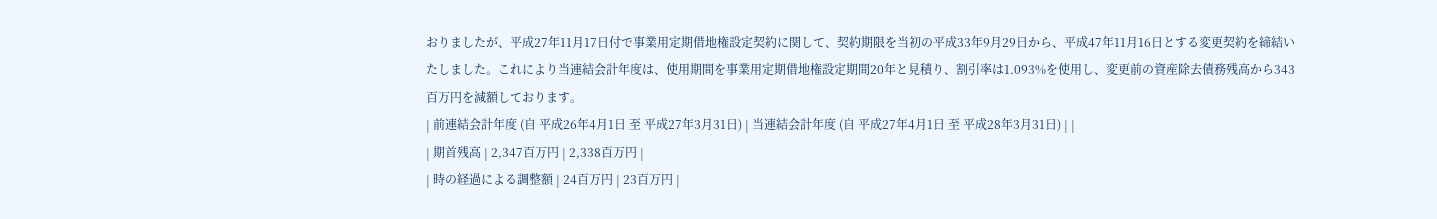おりましたが、平成27年11月17日付で事業用定期借地権設定契約に関して、契約期限を当初の平成33年9月29日から、平成47年11月16日とする変更契約を締結いたしました。これにより当連結会計年度は、使用期間を事業用定期借地権設定期間20年と見積り、割引率は1.093%を使用し、変更前の資産除去債務残高から343百万円を減額しております。
| 前連結会計年度 (自 平成26年4月1日 至 平成27年3月31日) | 当連結会計年度 (自 平成27年4月1日 至 平成28年3月31日) | |
| 期首残高 | 2,347百万円 | 2,338百万円 |
| 時の経過による調整額 | 24百万円 | 23百万円 |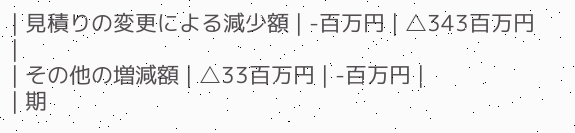| 見積りの変更による減少額 | -百万円 | △343百万円 |
| その他の増減額 | △33百万円 | -百万円 |
| 期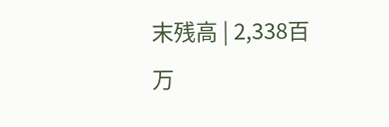末残高 | 2,338百万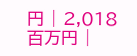円 | 2,018百万円 |